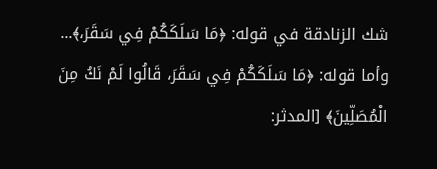شك الزنادقة في قوله: ﴿مَا سَلَكَكُمْ فِي سَقَرَ،﴾...
وأما قوله: ﴿مَا سَلَكَكُمْ فِي سَقَرَ، قَالُوا لَمْ نَكُ مِنَ الْمُصَلِّينَ﴾ [المدثر: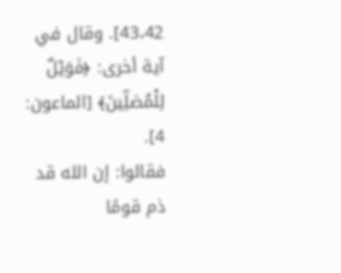43،42]. وقال في آية أخرى: ﴿فَوَيْلٌ لِلْمُصَلِّينَ﴾ [الماعون: 4].
فقالوا: إن الله قد ذم قومًا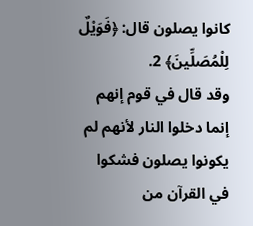كانوا يصلون قال: ﴿فَوَيْلٌ لِلْمُصَلِّينَ﴾ 2.
وقد قال في قوم إنهم إنما دخلوا النار لأنهم لم يكونوا يصلون فشكوا في القرآن من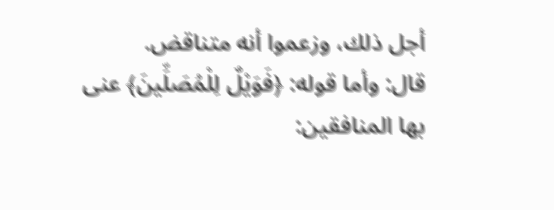أجل ذلك، وزعموا أنه متناقض.
قال: وأما قوله: ﴿فَوَيْلٌ لِلْمُصَلِّينَ﴾ عنى بها المنافقين: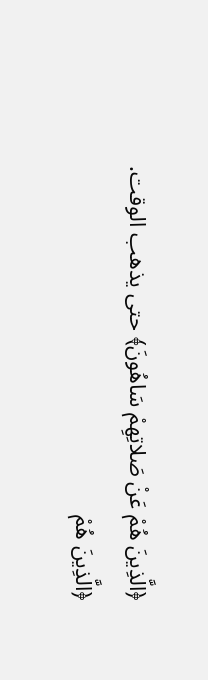﴿الَّذِينَ هُمْ عَنْ صَلاتِهِمْ سَاهُونَ﴾ حتى يذهب الوقت.
﴿الَّذِينَ هُمْ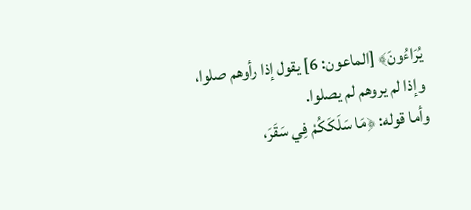يُرَاءُونَ﴾ [الماعون: 6] يقول إذا رأوهم صلوا، وإذا لم يروهم لم يصلوا.
وأما قوله: ﴿مَا سَلَكَكُمْ فِي سَقَرَ،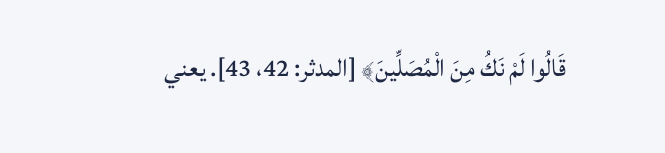قَالُوا لَمْ نَكُ مِنَ الْمُصَلِّينَ﴾ [المدثر: 42، 43]. يعني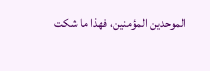الموحدين المؤمنين، فهذا ما شكت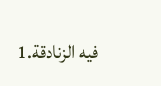فيه الزنادقة.1